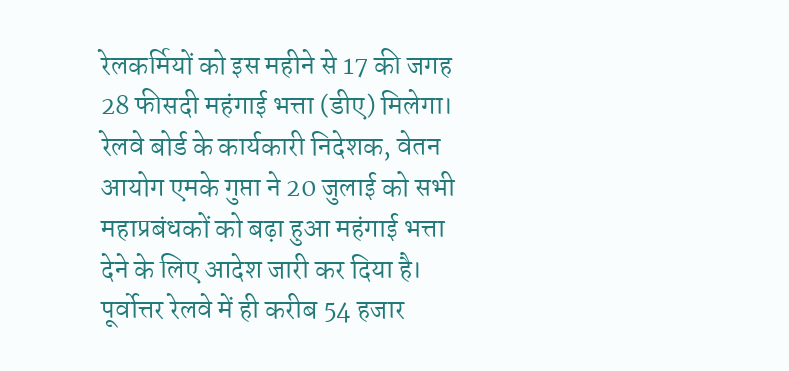रेलकर्मियों को इस महीने से 17 की जगह 28 फीसदी महंगाई भत्ता (डीए) मिलेगा। रेलवे बोर्ड के कार्यकारी निदेशक, वेतन आयोग एमके गुप्ता ने 20 जुलाई को सभी महाप्रबंधकों को बढ़ा हुआ महंगाई भत्ता देने के लिए आदेश जारी कर दिया है। पूर्वोत्तर रेलवे में ही करीब 54 हजार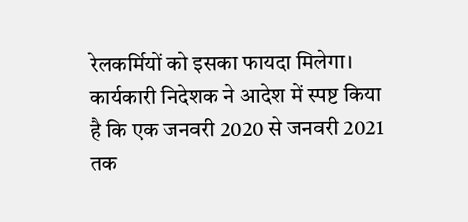रेलकर्मियों को इसका फायदा मिलेगा।
कार्यकारी निदेशक ने आदेश में स्पष्ट किया है कि एक जनवरी 2020 से जनवरी 2021 तक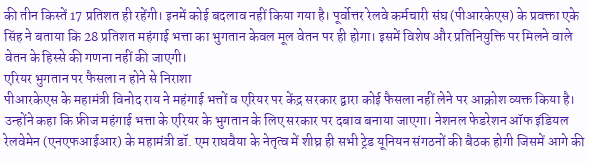की तीन किस्तें 17 प्रतिशत ही रहेंगी। इनमें कोई बदलाव नहीं किया गया है। पूर्वोत्तर रेलवे कर्मचारी संघ (पीआरकेएस) के प्रवक्ता एके सिंह ने बताया कि 28 प्रतिशत महंगाई भत्ता का भुगतान केवल मूल वेतन पर ही होगा। इसमें विशेष और प्रतिनियुक्ति पर मिलने वाले वेतन के हिस्से की गणना नहीं की जाएगी।
एरियर भुगतान पर फैसला न होने से निराशा
पीआरकेएस के महामंत्री विनोद राय ने महंगाई भत्तों व एरियर पर केंद्र सरकार द्वारा कोई फैसला नहीं लेने पर आक्रोश व्यक्त किया है। उन्होंने कहा कि फ्रीज महंगाई भत्ता के एरियर के भुगतान के लिए सरकार पर दबाव बनाया जाएगा। नेशनल फेडरेशन ऑफ इंडियल रेलवेमेन (एनएफआईआर) के महामंत्री डॉ. एम राघवैया के नेतृत्व में शीघ्र ही सभी ट्रेड यूनियन संगठनों की बैठक होगी जिसमें आगे की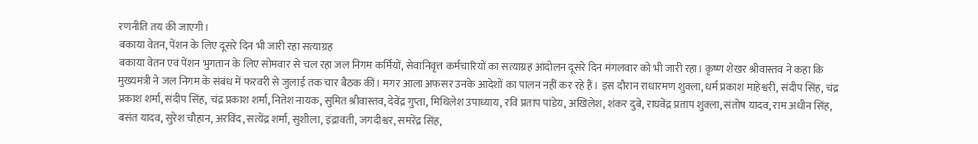रणनीति तय की जाएगी।
बकाया वेतन, पेंशन के लिए दूसरे दिन भी जारी रहा सत्याग्रह
बकाया वेतन एवं पेंशन भुगतान के लिए सोमवार से चल रहा जल निगम कर्मियों, सेवानिवृत्त कर्मचारियों का सत्याग्रह आंदोलन दूसरे दिन मंगलवार को भी जारी रहा। कृष्ण शेखर श्रीवास्तव ने कहा कि मुख्यमंत्री ने जल निगम के संबंध में फरवरी से जुलाई तक चार बैठक कीं। मगर आला अफसर उनके आदेशों का पालन नहीं कर रहे हैं। इस दौरान राधारमण शुक्ला, धर्म प्रकाश माहेश्वरी, संदीप सिंह, चंद्र प्रकाश शर्मा, संदीप सिंह, चंद्र प्रकाश शर्मा, नितेश नायक, सुमित श्रीवास्तव, देवेंद्र गुप्ता, मिथिलेश उपाध्याय, रवि प्रताप पांडेय, अखिलेश, शंकर दुबे, राघवेंद्र प्रताप शुक्ला, संतोष यादव, राम अधीन सिंह, बसंत यादव, सुरेश चौहान, अरविंद, सत्येंद्र शर्मा, सुशीला, इंद्रावती, जगदीश्वर, समरेंद्र सिंह,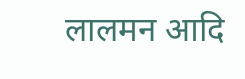लालमन आदि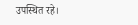उपस्थित रहे।